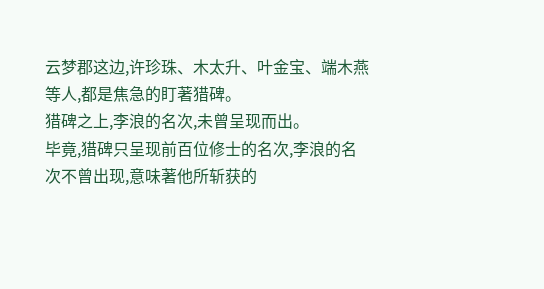云梦郡这边,许珍珠、木太升、叶金宝、端木燕等人,都是焦急的盯著猎碑。
猎碑之上,李浪的名次,未曾呈现而出。
毕竟,猎碑只呈现前百位修士的名次,李浪的名次不曾出现,意味著他所斩获的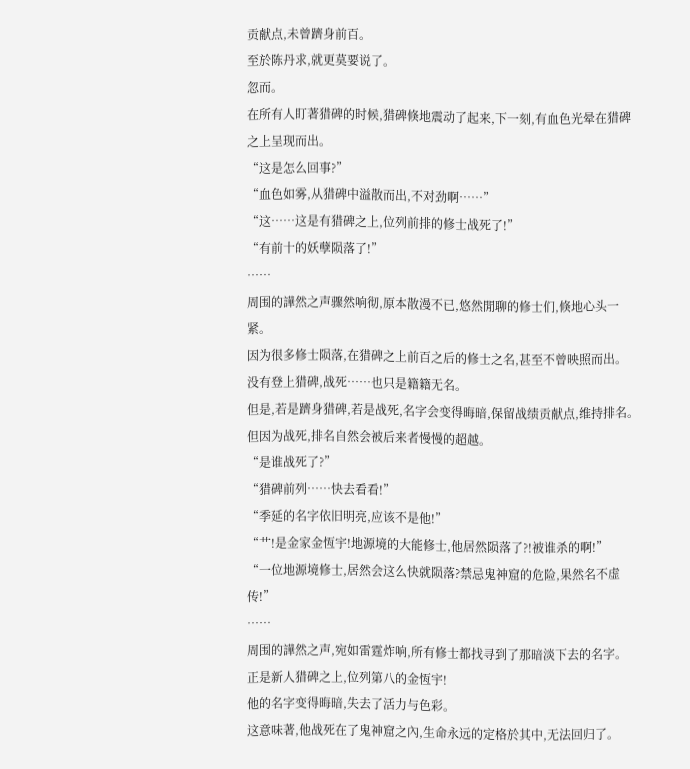贡献点,未曾躋身前百。
至於陈丹求,就更莫要说了。
忽而。
在所有人盯著猎碑的时候,猎碑倏地震动了起来,下一刻,有血色光晕在猎碑之上呈现而出。
“这是怎么回事?”
“血色如雾,从猎碑中溢散而出,不对劲啊……”
“这……这是有猎碑之上,位列前排的修士战死了!”
“有前十的妖孽陨落了!”
……
周围的譁然之声骤然响彻,原本散漫不已,悠然閒聊的修士们,倏地心头一紧。
因为很多修士陨落,在猎碑之上前百之后的修士之名,甚至不曾映照而出。
没有登上猎碑,战死……也只是籍籍无名。
但是,若是躋身猎碑,若是战死,名字会变得晦暗,保留战绩贡献点,维持排名。
但因为战死,排名自然会被后来者慢慢的超越。
“是谁战死了?”
“猎碑前列……快去看看!”
“季延的名字依旧明亮,应该不是他!”
“艹!是金家金恆宇!地源境的大能修士,他居然陨落了?!被谁杀的啊!”
“一位地源境修士,居然会这么快就陨落?禁忌鬼神窟的危险,果然名不虚传!”
……
周围的譁然之声,宛如雷霆炸响,所有修士都找寻到了那暗淡下去的名字。
正是新人猎碑之上,位列第八的金恆宇!
他的名字变得晦暗,失去了活力与色彩。
这意味著,他战死在了鬼神窟之內,生命永远的定格於其中,无法回归了。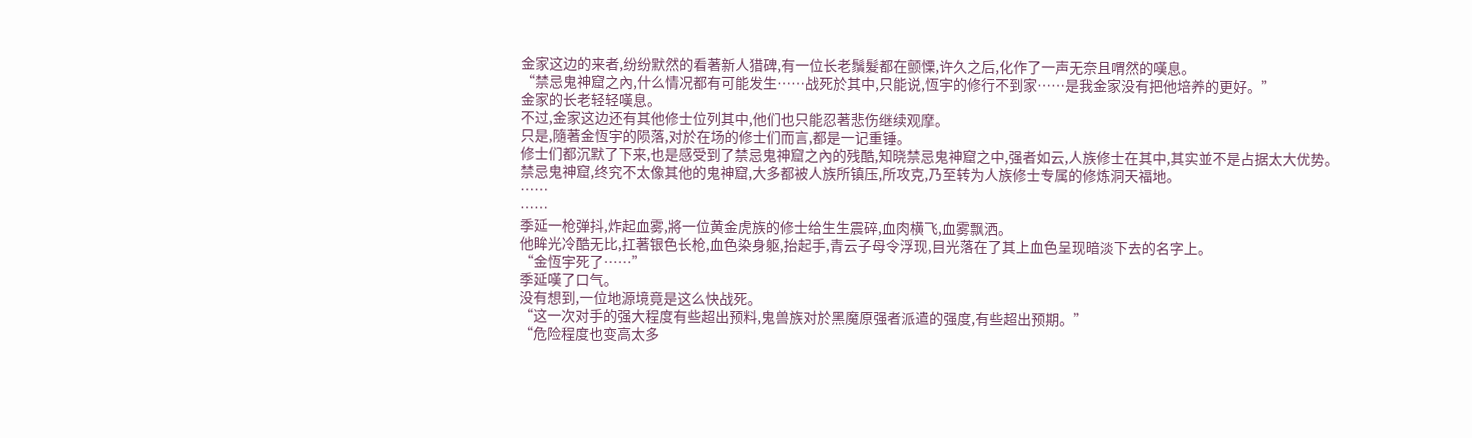金家这边的来者,纷纷默然的看著新人猎碑,有一位长老鬚髮都在颤慄,许久之后,化作了一声无奈且喟然的嘆息。
“禁忌鬼神窟之內,什么情况都有可能发生……战死於其中,只能说,恆宇的修行不到家……是我金家没有把他培养的更好。”
金家的长老轻轻嘆息。
不过,金家这边还有其他修士位列其中,他们也只能忍著悲伤继续观摩。
只是,隨著金恆宇的陨落,对於在场的修士们而言,都是一记重锤。
修士们都沉默了下来,也是感受到了禁忌鬼神窟之內的残酷,知晓禁忌鬼神窟之中,强者如云,人族修士在其中,其实並不是占据太大优势。
禁忌鬼神窟,终究不太像其他的鬼神窟,大多都被人族所镇压,所攻克,乃至转为人族修士专属的修炼洞天福地。
……
……
季延一枪弹抖,炸起血雾,將一位黄金虎族的修士给生生震碎,血肉横飞,血雾飘洒。
他眸光冷酷无比,扛著银色长枪,血色染身躯,抬起手,青云子母令浮现,目光落在了其上血色呈现暗淡下去的名字上。
“金恆宇死了……”
季延嘆了口气。
没有想到,一位地源境竟是这么快战死。
“这一次对手的强大程度有些超出预料,鬼兽族对於黑魔原强者派遣的强度,有些超出预期。”
“危险程度也变高太多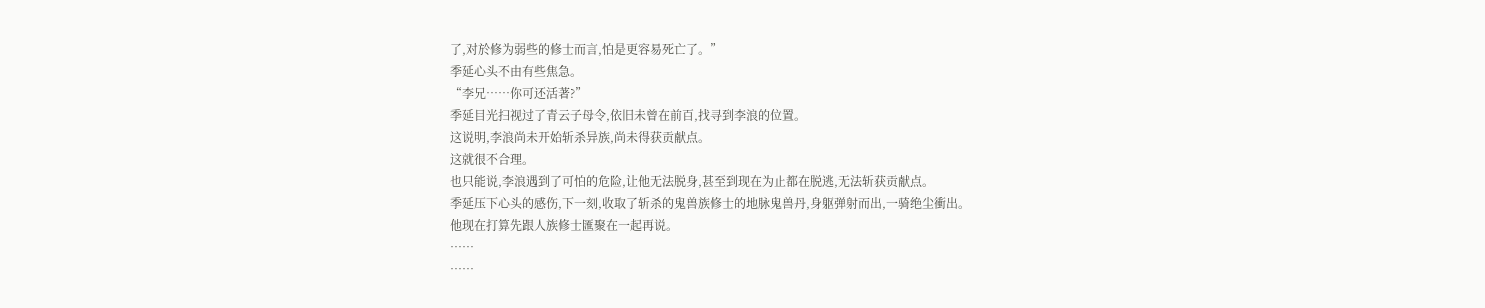了,对於修为弱些的修士而言,怕是更容易死亡了。”
季延心头不由有些焦急。
“李兄……你可还活著?”
季延目光扫视过了青云子母令,依旧未曾在前百,找寻到李浪的位置。
这说明,李浪尚未开始斩杀异族,尚未得获贡献点。
这就很不合理。
也只能说,李浪遇到了可怕的危险,让他无法脱身,甚至到现在为止都在脱逃,无法斩获贡献点。
季延压下心头的感伤,下一刻,收取了斩杀的鬼兽族修士的地脉鬼兽丹,身躯弹射而出,一骑绝尘衝出。
他现在打算先跟人族修士匯聚在一起再说。
……
……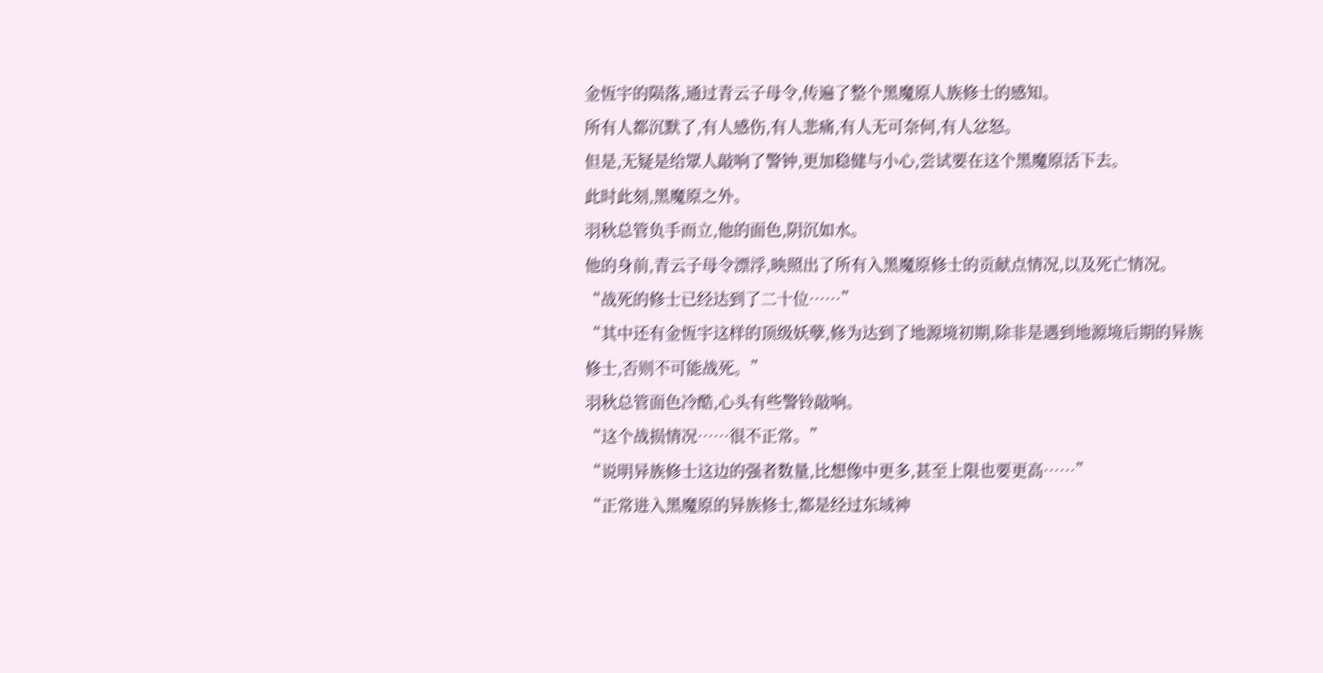金恆宇的陨落,通过青云子母令,传遍了整个黑魔原人族修士的感知。
所有人都沉默了,有人感伤,有人悲痛,有人无可奈何,有人忿怒。
但是,无疑是给眾人敲响了警钟,更加稳健与小心,尝试要在这个黑魔原活下去。
此时此刻,黑魔原之外。
羽秋总管负手而立,他的面色,阴沉如水。
他的身前,青云子母令漂浮,映照出了所有入黑魔原修士的贡献点情况,以及死亡情况。
“战死的修士已经达到了二十位……”
“其中还有金恆宇这样的顶级妖孽,修为达到了地源境初期,除非是遇到地源境后期的异族修士,否则不可能战死。”
羽秋总管面色冷酷,心头有些警铃敲响。
“这个战损情况……很不正常。”
“说明异族修士这边的强者数量,比想像中更多,甚至上限也要更高……”
“正常进入黑魔原的异族修士,都是经过东域神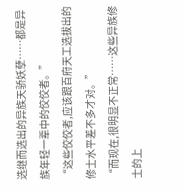选继而选出的异族天骄妖孽……都是异族年轻一辈中的佼佼者。”
“这些佼佼者,应该跟百府天工选拔出的修士水平差不多才对。”
“而现在,很明显不正常……这些异族修士的上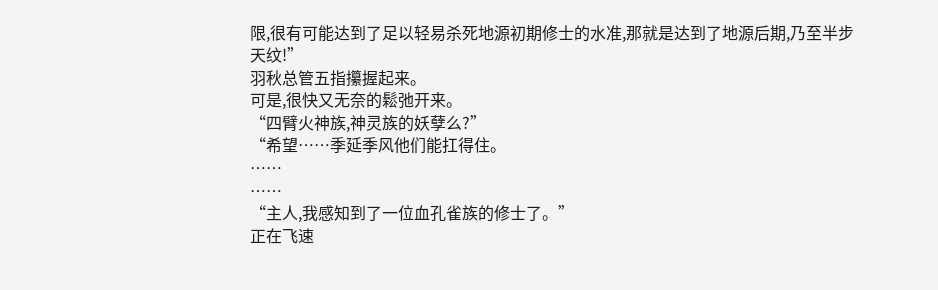限,很有可能达到了足以轻易杀死地源初期修士的水准,那就是达到了地源后期,乃至半步天纹!”
羽秋总管五指攥握起来。
可是,很快又无奈的鬆弛开来。
“四臂火神族,神灵族的妖孽么?”
“希望……季延季风他们能扛得住。
……
……
“主人,我感知到了一位血孔雀族的修士了。”
正在飞速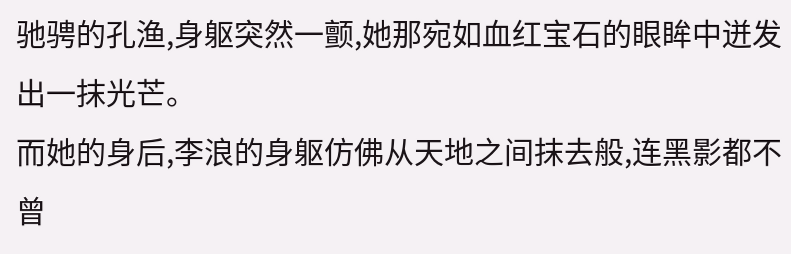驰骋的孔渔,身躯突然一颤,她那宛如血红宝石的眼眸中迸发出一抹光芒。
而她的身后,李浪的身躯仿佛从天地之间抹去般,连黑影都不曾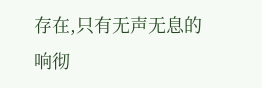存在,只有无声无息的响彻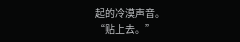起的冷漠声音。
“贴上去。”